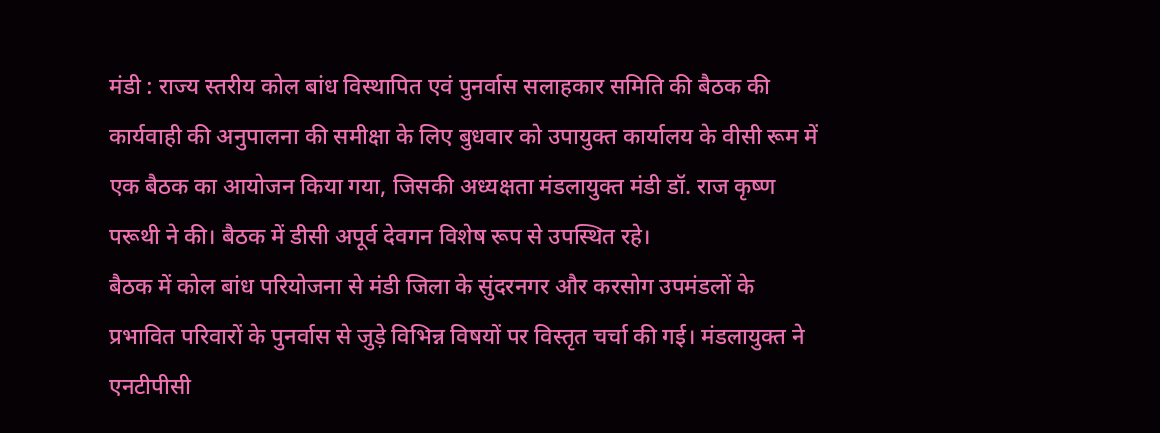मंडी : राज्य स्तरीय कोल बांध विस्थापित एवं पुनर्वास सलाहकार समिति की बैठक की कार्यवाही की अनुपालना की समीक्षा के लिए बुधवार को उपायुक्त कार्यालय के वीसी रूम में एक बैठक का आयोजन किया गया, जिसकी अध्यक्षता मंडलायुक्त मंडी डॉ. राज कृष्ण परूथी ने की। बैठक में डीसी अपूर्व देवगन विशेष रूप से उपस्थित रहे।
बैठक में कोल बांध परियोजना से मंडी जिला के सुंदरनगर और करसोग उपमंडलों के प्रभावित परिवारों के पुनर्वास से जुड़े विभिन्न विषयों पर विस्तृत चर्चा की गई। मंडलायुक्त ने एनटीपीसी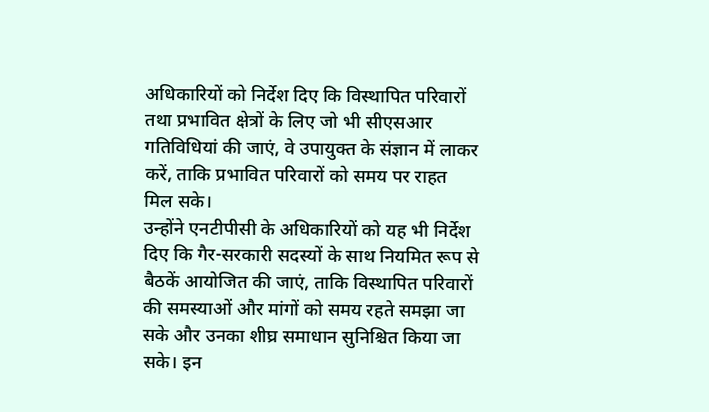अधिकारियों को निर्देश दिए कि विस्थापित परिवारों तथा प्रभावित क्षेत्रों के लिए जो भी सीएसआर गतिविधियां की जाएं, वे उपायुक्त के संज्ञान में लाकर करें, ताकि प्रभावित परिवारों को समय पर राहत मिल सके।
उन्होंने एनटीपीसी के अधिकारियों को यह भी निर्देश दिए कि गैर-सरकारी सदस्यों के साथ नियमित रूप से बैठकें आयोजित की जाएं, ताकि विस्थापित परिवारों की समस्याओं और मांगों को समय रहते समझा जा सके और उनका शीघ्र समाधान सुनिश्चित किया जा सके। इन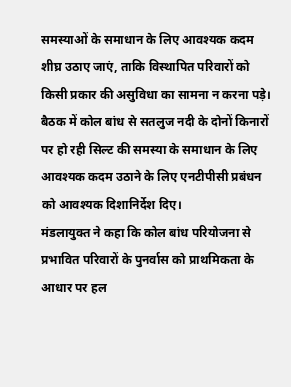समस्याओं के समाधान के लिए आवश्यक कदम शीघ्र उठाए जाएं, ताकि विस्थापित परिवारों को किसी प्रकार की असुविधा का सामना न करना पड़े। बैठक में कोल बांध से सतलुज नदी के दोनों किनारों पर हो रही सिल्ट की समस्या के समाधान के लिए आवश्यक कदम उठाने के लिए एनटीपीसी प्रबंधन को आवश्यक दिशानिर्देश दिए।
मंडलायुक्त ने कहा कि कोल बांध परियोजना से प्रभावित परिवारों के पुनर्वास को प्राथमिकता के आधार पर हल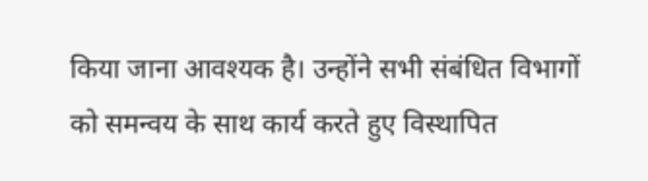किया जाना आवश्यक है। उन्होंने सभी संबंधित विभागों को समन्वय के साथ कार्य करते हुए विस्थापित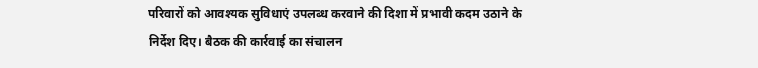परिवारों को आवश्यक सुविधाएं उपलब्ध करवाने की दिशा में प्रभावी कदम उठाने के निर्देश दिए। बैठक की कार्रवाई का संचालन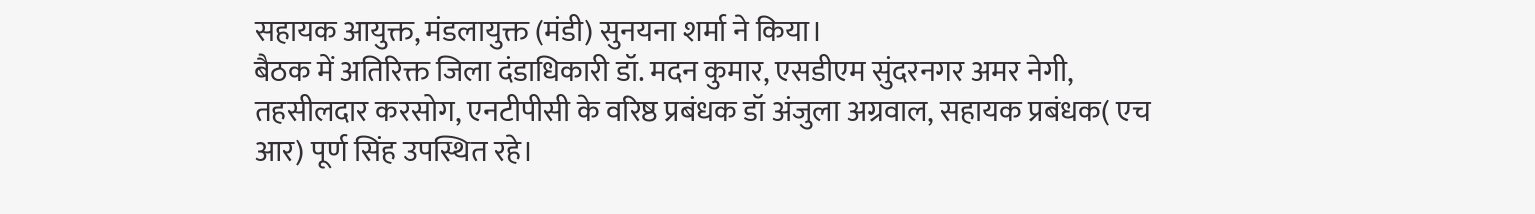सहायक आयुक्त, मंडलायुक्त (मंडी) सुनयना शर्मा ने किया।
बैठक में अतिरिक्त जिला दंडाधिकारी डॉ. मदन कुमार, एसडीएम सुंदरनगर अमर नेगी, तहसीलदार करसोग, एनटीपीसी के वरिष्ठ प्रबंधक डॉ अंजुला अग्रवाल, सहायक प्रबंधक( एच आर) पूर्ण सिंह उपस्थित रहे।